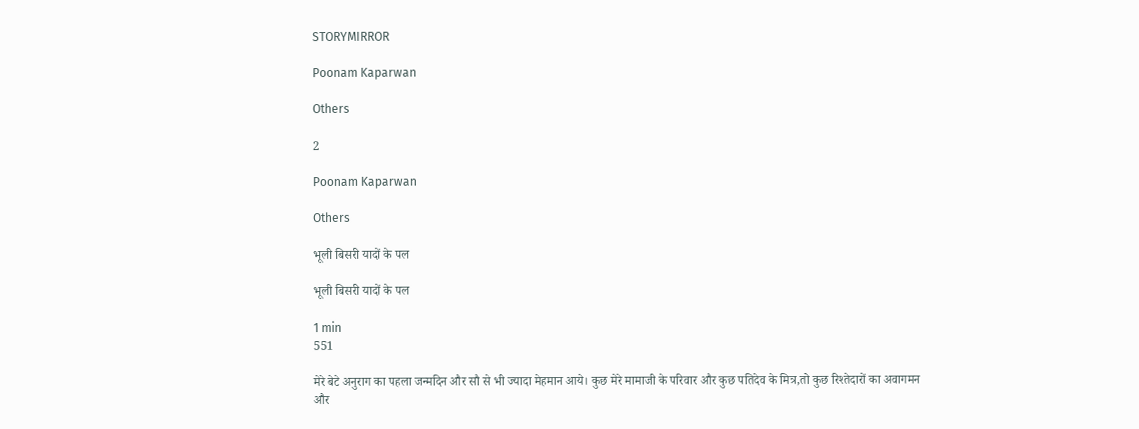STORYMIRROR

Poonam Kaparwan

Others

2

Poonam Kaparwan

Others

भूली बिसरी यादों के पल

भूली बिसरी यादों के पल

1 min
551

मेरे बेटे अनुराग का पहला जन्मदिन और सौ से भी ज्यादा मेहमान आये। कुछ मेरे मामाजी के परिवार और कुछ पतिदेव के मित्र,तो कुछ रिश्तेदारों का अवागमन और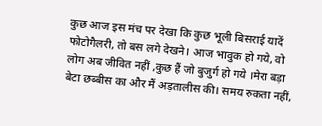कुछ आज इस मंच पर देखा कि कुछ भूली बिसराई यादें फोटोगैलरी, तो बस लगे देखने। आज भावुक हो गये, वो लोग अब जीवित नहीं ,कुछ हैं जो बुजुर्ग हो गये ।मेरा बड़ा बेटा छब्बीस का और मैं अड़तालीस की। समय रुकता नहीं,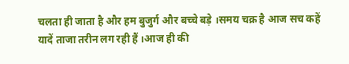चलता ही जाता है और हम बुजुर्ग और बच्चे बड़े ।समय चक्र है आज सच कहें यादें ताजा तरीन लग रही हैं ।आज ही की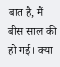बात है, मैं बीस साल की हो गई। क्या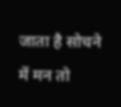जाता है सोचने में मन तो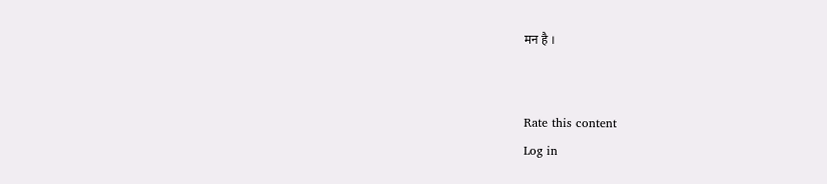मन है ।


Rate this content
Log in